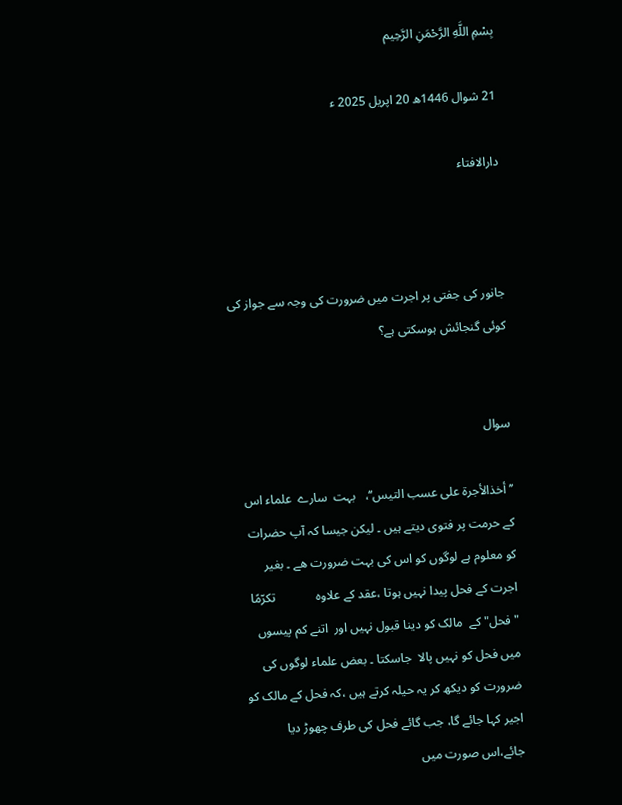بِسْمِ اللَّهِ الرَّحْمَنِ الرَّحِيم

21 شوال 1446ھ 20 اپریل 2025 ء

دارالافتاء



جانور کی جفتی پر اجرت میں ضرورت کی وجہ سے جواز کی کوئی گنجائش ہوسکتی ہے؟


سوال

’’ أخذالأجرة على عسب التيس‘‘،   بہت  سارے  علماء اس کے حرمت پر فتوی دیتے ہیں ۔ لیکن جیسا کہ آپ حضرات کو معلوم ہے لوگوں کو اس کی بہت ضرورت هے ۔ بغیر اجرت کے فحل پیدا نہیں ہوتا ،عقد کے علاوہ             تکرّمًا  "فحل" کے  مالک کو دینا قبول نہیں اور  اتنے کم پیسوں میں فحل کو نہیں پالا  جاسکتا ۔ بعض علماء لوگوں کی ضرورت کو دیکھ کر یہ حیلہ کرتے ہیں ،کہ فحل کے مالک کو اجیر کہا جائے گا، جب گائے فحل کی طرف چھوڑ دیا جائے،اس صورت میں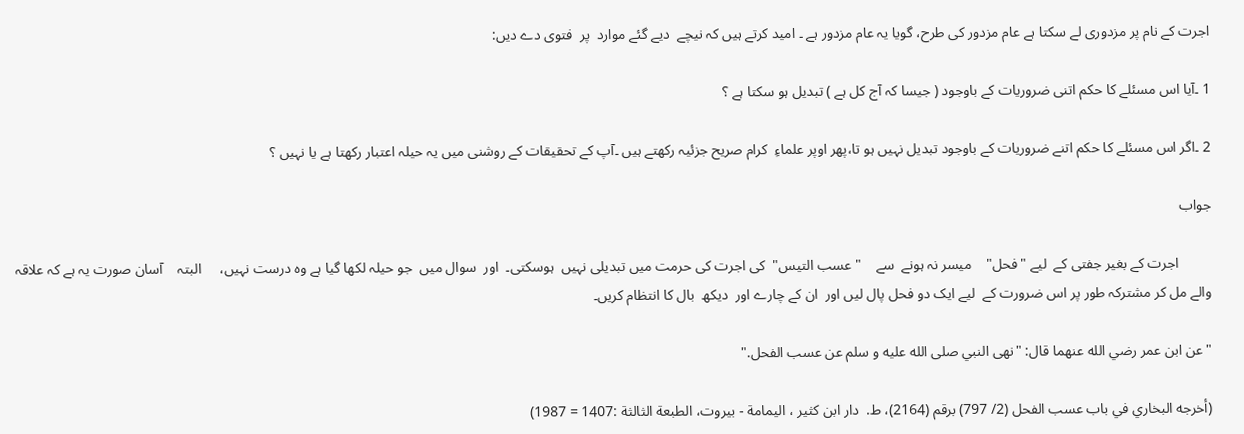اجرت کے نام پر مزدوری لے سکتا ہے عام مزدور کی طرح، گویا یہ عام مزدور ہے ۔ امید کرتے ہیں کہ نیچے  دیے گئے موارد  پر  فتوی دے دیں:

1 ۔آیا اس مسئلے کا حکم اتنی ضروریات کے باوجود ( جیسا کہ آج کل ہے ) تبدیل ہو سکتا ہے ؟

2 ۔اگر اس مسئلے کا حکم اتنے ضروریات کے باوجود تبدیل نہیں ہو تا،پھر اوپر علماءِ  کرام صریح جزئیہ رکھتے ہیں ۔آپ کے تحقیقات کے روشنی میں یہ حیلہ اعتبار رکھتا ہے یا نہیں ؟

جواب

         اجرت کے بغیر جفتی کے  لیے "فحل"    میسر نہ ہونے  سے    " عسب التیس"  کی اجرت کی حرمت میں تبدیلی نہیں  ہوسکتی۔  اور  سوال میں  جو حیلہ لکھا گیا ہے وہ درست نہیں،     البتہ    آسان صورت یہ ہے کہ علاقہ  والے مل کر مشترکہ طور پر اس ضرورت کے  لیے ایک دو فحل پال لیں اور  ان کے چارے اور  دیکھ  بال کا انتظام کریں۔

"عن ابن عمر رضي الله عنهما قال: "نهى النبي صلى الله عليه و سلم عن عسب الفحل."

(أخرجه البخاري في باب عسب الفحل (2/ 797) برقم (2164)، ط.  دار ابن كثير ، اليمامة - بيروت، الطبعة الثالثة :1407 = 1987)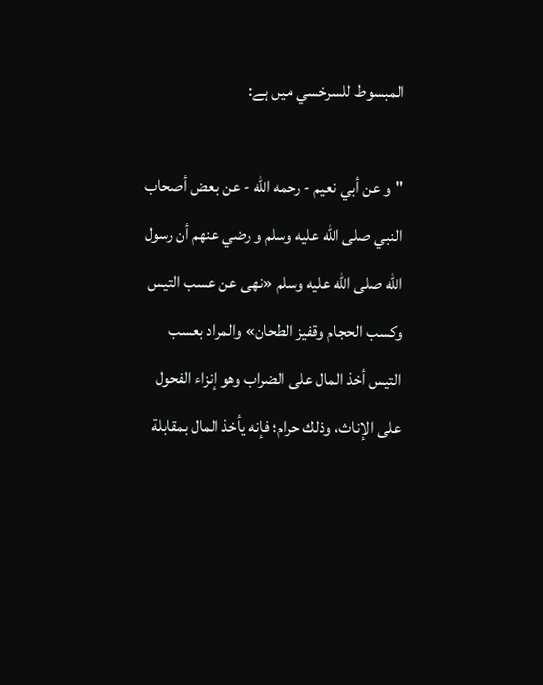المبسوط للسرخسي میں ہے:

"و عن أبي نعيم - رحمه الله - عن بعض أصحاب النبي صلى الله عليه وسلم و رضي عنهم أن رسول الله صلى الله عليه وسلم «نهى عن عسب التيس وكسب الحجام وقفيز الطحان» والمراد بعسب التيس أخذ المال على الضراب وهو إنزاء الفحول على الإناث، وذلك حرام؛ فإنه يأخذ المال بمقابلة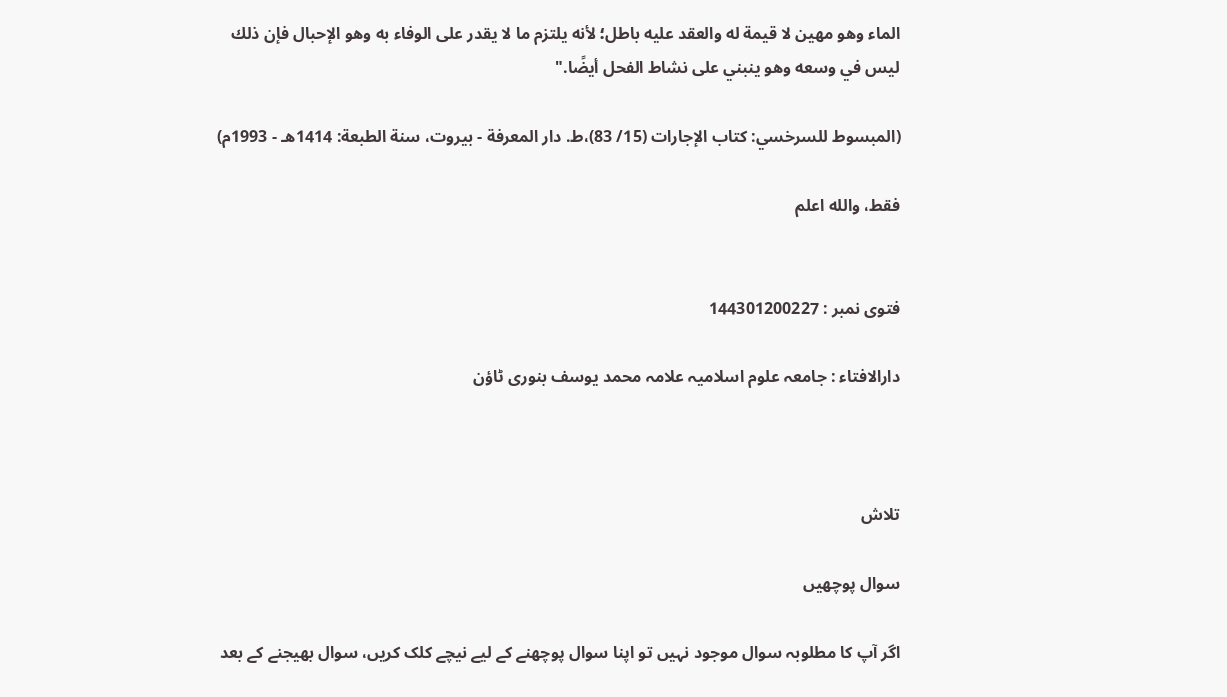الماء وهو مهين لا قيمة له والعقد عليه باطل؛ لأنه يلتزم ما لا يقدر على الوفاء به وهو الإحبال فإن ذلك ليس في وسعه وهو ينبني على نشاط الفحل أيضًا."

(المبسوط للسرخسي: كتاب الإجارات (15/ 83)،ط. دار المعرفة - بيروت، سنة الطبعة: 1414هـ - 1993م)

فقط، والله اعلم


فتوی نمبر : 144301200227

دارالافتاء : جامعہ علوم اسلامیہ علامہ محمد یوسف بنوری ٹاؤن



تلاش

سوال پوچھیں

اگر آپ کا مطلوبہ سوال موجود نہیں تو اپنا سوال پوچھنے کے لیے نیچے کلک کریں، سوال بھیجنے کے بعد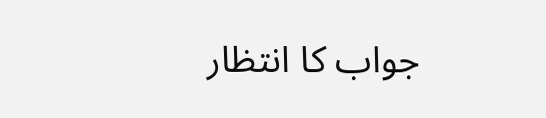جواب کا انتظار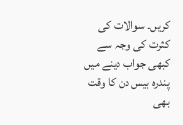کریں۔ سوالات کی کثرت کی وجہ سے کبھی جواب دینے میں پندرہ بیس دن کا وقت بھی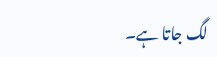لگ جاتا ہے۔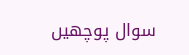سوال پوچھیں